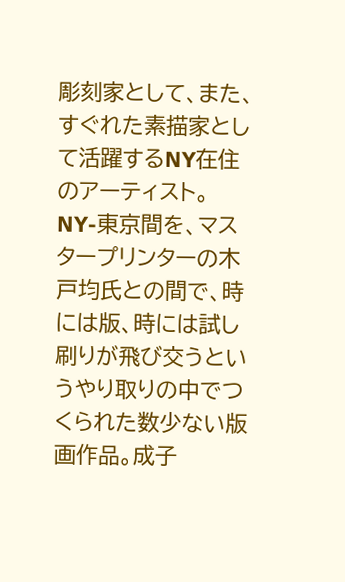彫刻家として、また、すぐれた素描家として活躍するNY在住のアーティスト。
NY-東京間を、マスタープリンターの木戸均氏との間で、時には版、時には試し刷りが飛び交うというやり取りの中でつくられた数少ない版画作品。成子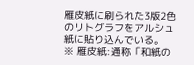雁皮紙に刷られた3版2色のリトグラフをアルシュ紙に貼り込んでいる。
※ 雁皮紙:通称「和紙の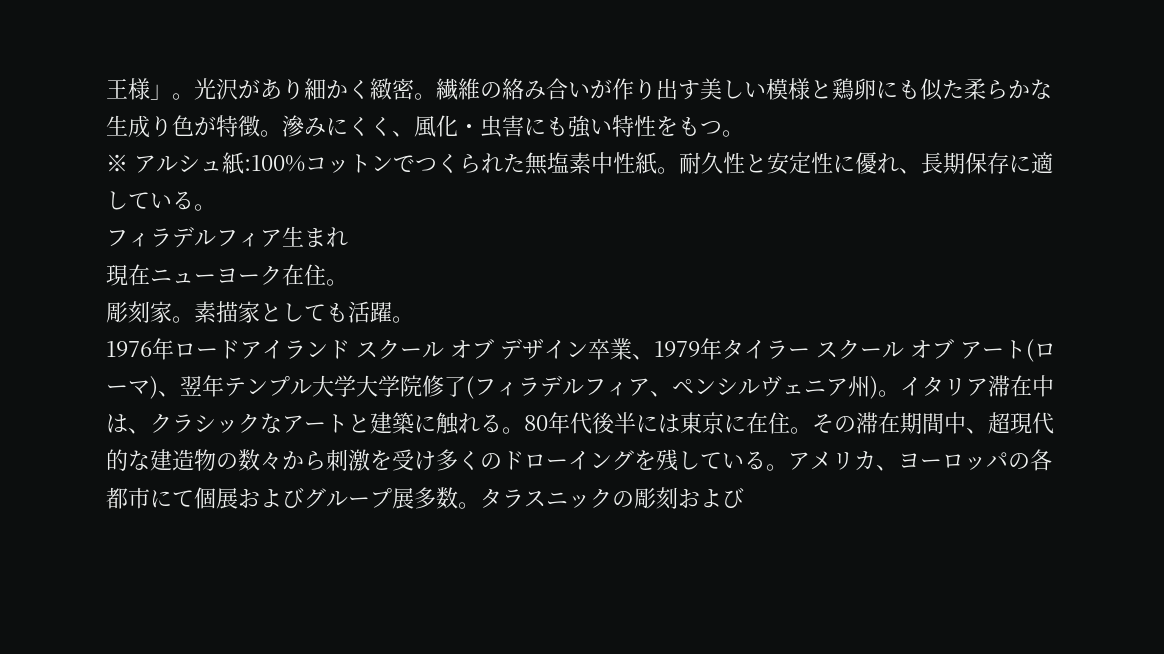王様」。光沢があり細かく緻密。繊維の絡み合いが作り出す美しい模様と鶏卵にも似た柔らかな生成り色が特徴。滲みにくく、風化・虫害にも強い特性をもつ。
※ アルシュ紙:100%コットンでつくられた無塩素中性紙。耐久性と安定性に優れ、長期保存に適している。
フィラデルフィア生まれ
現在ニューヨーク在住。
彫刻家。素描家としても活躍。
1976年ロードアイランド スクール オブ デザイン卒業、1979年タイラー スクール オブ アート(ローマ)、翌年テンプル大学大学院修了(フィラデルフィア、ペンシルヴェニア州)。イタリア滞在中は、クラシックなアートと建築に触れる。80年代後半には東京に在住。その滞在期間中、超現代的な建造物の数々から刺激を受け多くのドローイングを残している。アメリカ、ヨーロッパの各都市にて個展およびグループ展多数。タラスニックの彫刻および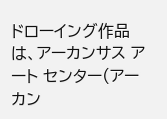ドローイング作品は、アーカンサス アート センター(アーカン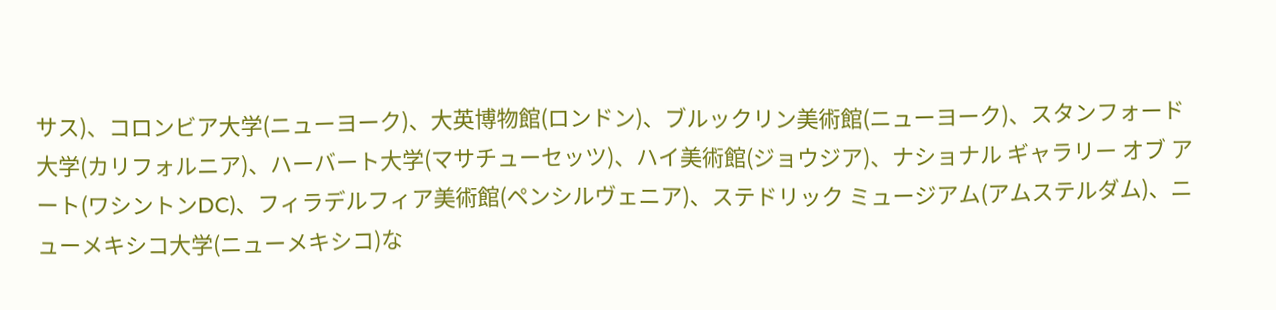サス)、コロンビア大学(ニューヨーク)、大英博物館(ロンドン)、ブルックリン美術館(ニューヨーク)、スタンフォード大学(カリフォルニア)、ハーバート大学(マサチューセッツ)、ハイ美術館(ジョウジア)、ナショナル ギャラリー オブ アート(ワシントンDC)、フィラデルフィア美術館(ペンシルヴェニア)、ステドリック ミュージアム(アムステルダム)、ニューメキシコ大学(ニューメキシコ)な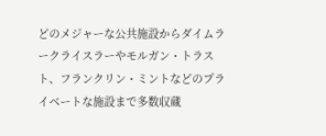どのメジャーな公共施設からダイムラークライスラーやモルガン・トラスト、フランクリン・ミントなどのプライベートな施設まで多数収蔵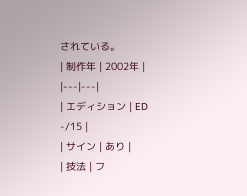されている。
| 制作年 | 2002年 |
|---|---|
| エディション | ED -/15 |
| サイン | あり |
| 技法 | フ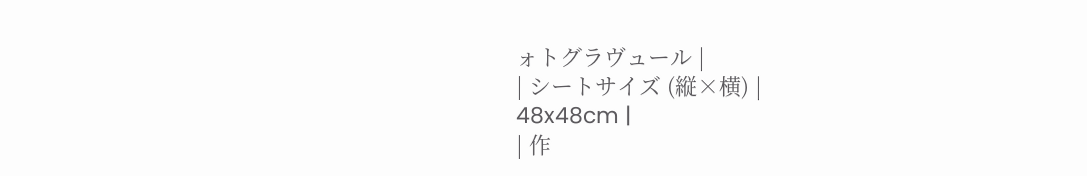ォトグラヴュール |
| シートサイズ (縦×横) |
48x48cm |
| 作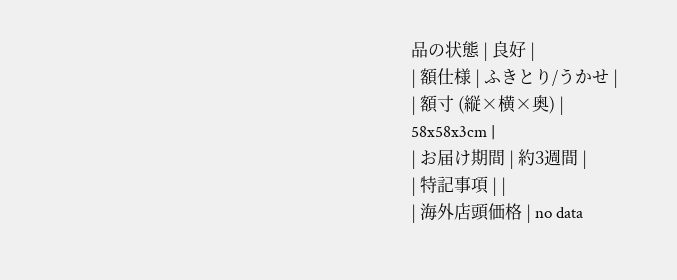品の状態 | 良好 |
| 額仕様 | ふきとり/うかせ |
| 額寸 (縦×横×奥) |
58x58x3cm |
| お届け期間 | 約3週間 |
| 特記事項 | |
| 海外店頭価格 | no data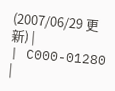(2007/06/29 更新) |
| C000-01280 |